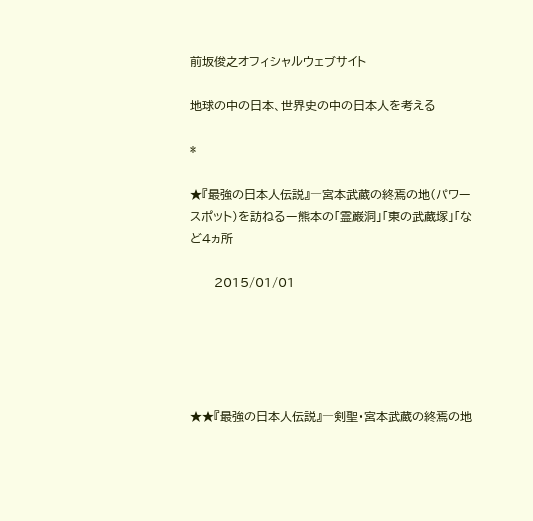前坂俊之オフィシャルウェブサイト

地球の中の日本、世界史の中の日本人を考える

*

★『最強の日本人伝説』―宮本武蔵の終焉の地(パワースポット)を訪ねるー熊本の「霊巌洞」「東の武蔵塚」「など4ヵ所

      2015/01/01





★★『最強の日本人伝説』―剣聖・宮本武蔵の終焉の地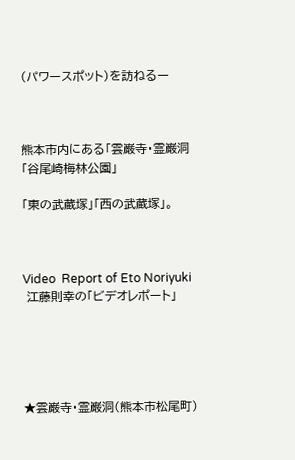(パワースポット)を訪ねるー



熊本市内にある「雲巌寺・霊巌洞「谷尾崎梅林公園」

「東の武蔵塚」「西の武蔵塚」。



Video  Report of Eto Noriyuki
 江藤則幸の「ビデオレポート」





★雲巌寺・霊巌洞(熊本市松尾町)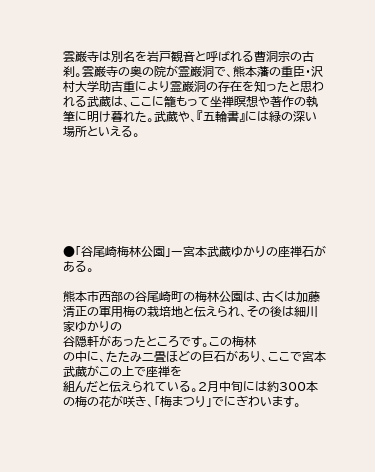雲巌寺は別名を岩戸観音と呼ばれる曹洞宗の古刹。雲巌寺の奥の院が霊巌洞で、熊本藩の重臣・沢村大学助吉重により霊巌洞の存在を知ったと思われる武蔵は、ここに籠もって坐禅瞑想や著作の執筆に明け暮れた。武蔵や、『五輪書』には緑の深い場所といえる。







●「谷尾崎梅林公園」ー宮本武蔵ゆかりの座禅石がある。

熊本市西部の谷尾崎町の梅林公園は、古くは加藤清正の軍用梅の栽培地と伝えられ、その後は細川家ゆかりの
谷隠軒があったところです。この梅林
の中に、たたみ二畳ほどの巨石があり、ここで宮本武蔵がこの上で座禅を
組んだと伝えられている。2月中旬には約300本の梅の花が咲き、「梅まつり」でにぎわいます。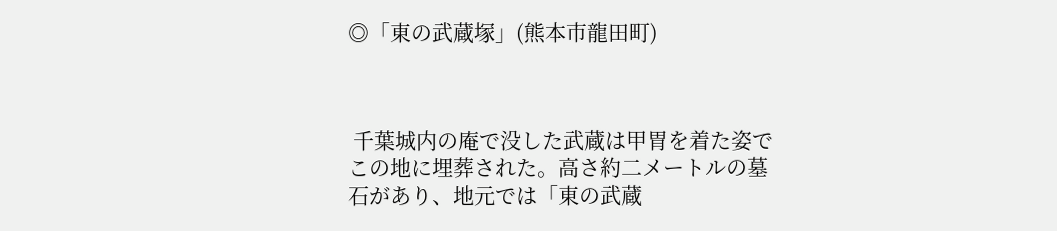◎「東の武蔵塚」(熊本市龍田町)



 千葉城内の庵で没した武蔵は甲胃を着た姿でこの地に埋葬された。高さ約二メートルの墓石があり、地元では「東の武蔵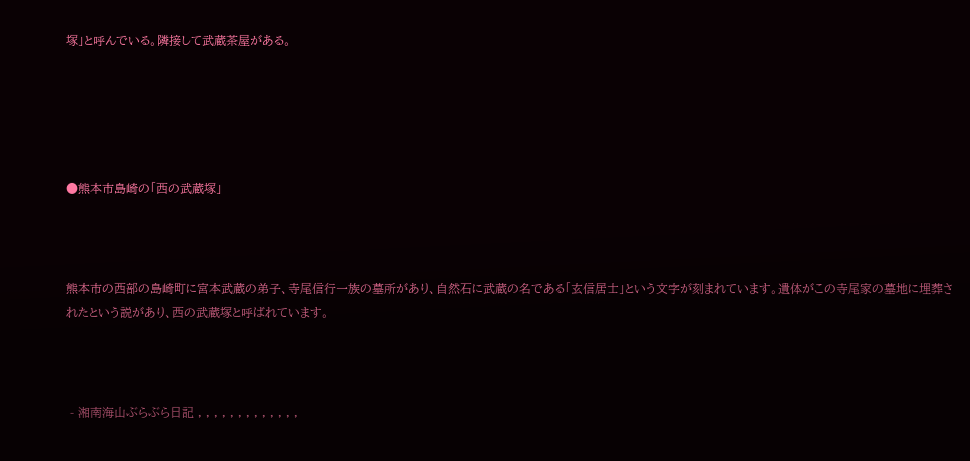塚」と呼んでいる。隣接して武蔵茶屋がある。





●熊本市島崎の「西の武蔵塚」



熊本市の西部の島崎町に宮本武蔵の弟子、寺尾信行一族の墓所があり、自然石に武蔵の名である「玄信居士」という文字が刻まれています。遺体がこの寺尾家の墓地に埋葬されたという説があり、西の武蔵塚と呼ばれています。



 - 湘南海山ぶらぶら日記 , , , , , , , , , , , , ,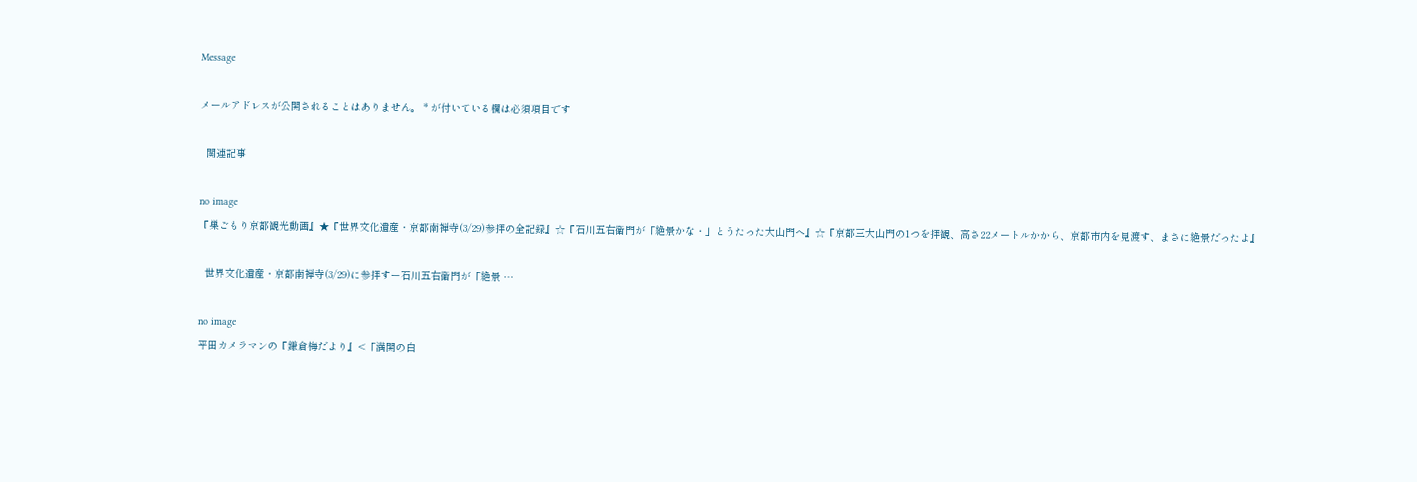Message

メールアドレスが公開されることはありません。 * が付いている欄は必須項目です

  関連記事

no image
『巣ごもり京都観光動画』★『世界文化遺産・京都南禅寺(3/29)参拝の全記録』☆『石川五右衛門が「絶景かな・」とうたった大山門へ』☆『京都三大山門の1つを拝観、高さ22メートルかから、京都市内を見渡す、まさに絶景だったよ』

  世界文化遺産・京都南禅寺(3/29)に参拝すー石川五右衛門が「絶景 …

no image
平田カメラマンの『鎌倉梅だより』<「満開の白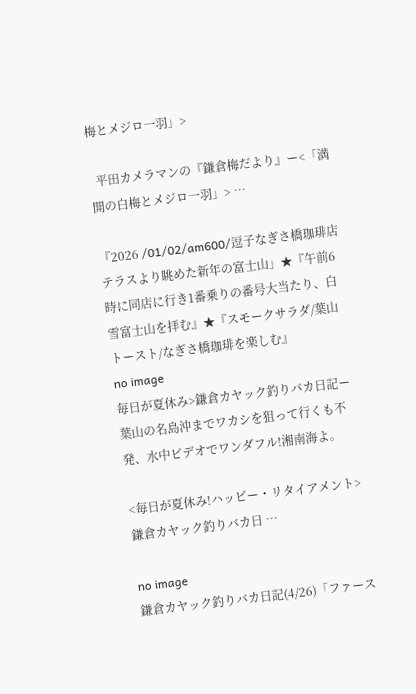梅とメジロ一羽」>

  平田カメラマンの『鎌倉梅だより』ー<「満開の白梅とメジロ一羽」> …

『2026 /01/02/am600/逗子なぎさ橋珈琲店テラスより眺めた新年の富士山」★『午前6時に同店に行き1番乗りの番号大当たり、白雪富士山を拝む』★『スモークサラダ/葉山トースト/なぎさ橋珈琲を楽しむ』
no image
毎日が夏休み>鎌倉カヤック釣りバカ日記ー葉山の名島沖までワカシを狙って行くも不発、水中ビデオでワンダフル!湘南海よ。

<毎日が夏休み!ハッピー・リタイアメント>   鎌倉カヤック釣りバカ日 …

no image
鎌倉カヤック釣りバカ日記(4/26)「ファース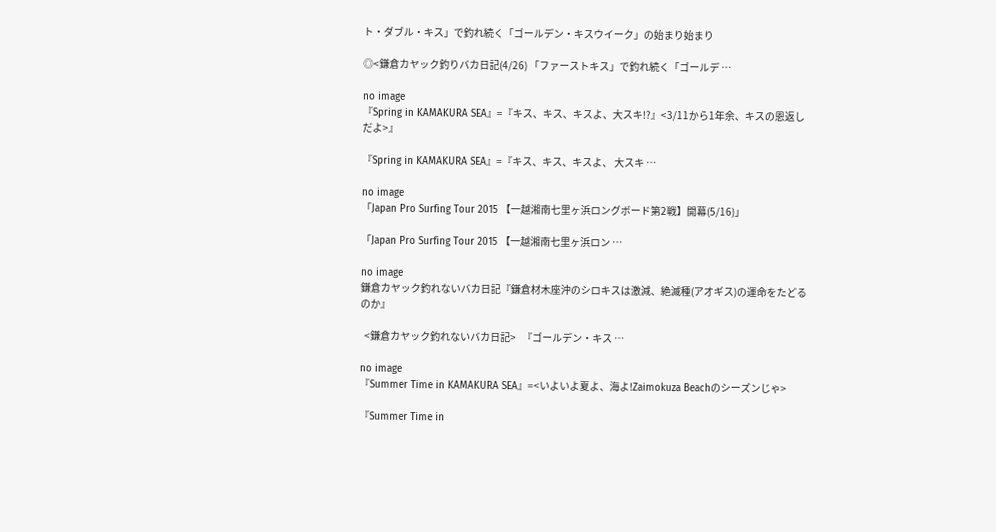ト・ダブル・キス」で釣れ続く「ゴールデン・キスウイーク」の始まり始まり

◎<鎌倉カヤック釣りバカ日記(4/26) 「ファーストキス」で釣れ続く「ゴールデ …

no image
『Spring in KAMAKURA SEA』=『キス、キス、キスよ、大スキ!?』<3/11から1年余、キスの恩返しだよ>』

『Spring in KAMAKURA SEA』=『キス、キス、キスよ、 大スキ …

no image
「Japan Pro Surfing Tour 2015 【一越湘南七里ヶ浜ロングボード第2戦】開幕(5/16)」

「Japan Pro Surfing Tour 2015 【一越湘南七里ヶ浜ロン …

no image
鎌倉カヤック釣れないバカ日記『鎌倉材木座沖のシロキスは激減、絶滅種(アオギス)の運命をたどるのか』

  <鎌倉カヤック釣れないバカ日記>   『ゴールデン・キス …

no image
『Summer Time in KAMAKURA SEA』=<いよいよ夏よ、海よ!Zaimokuza Beachのシーズンじゃ>

『Summer Time in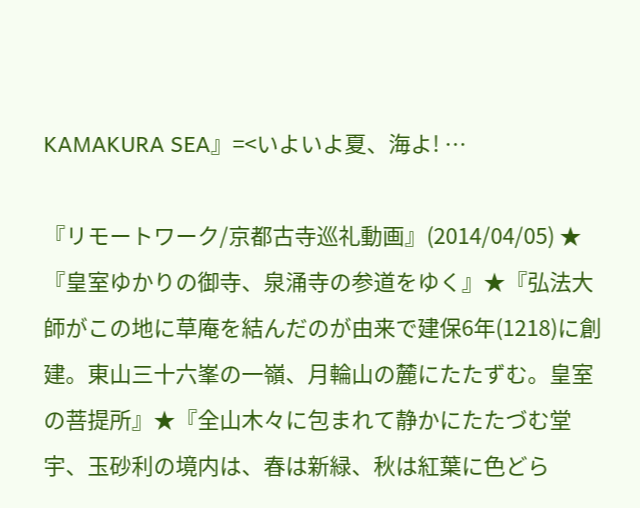KAMAKURA SEA』=<いよいよ夏、海よ! …

『リモートワーク/京都古寺巡礼動画』(2014/04/05) ★『皇室ゆかりの御寺、泉涌寺の参道をゆく』★『弘法大師がこの地に草庵を結んだのが由来で建保6年(1218)に創建。東山三十六峯の一嶺、月輪山の麓にたたずむ。皇室の菩提所』★『全山木々に包まれて静かにたたづむ堂宇、玉砂利の境内は、春は新緑、秋は紅葉に色どら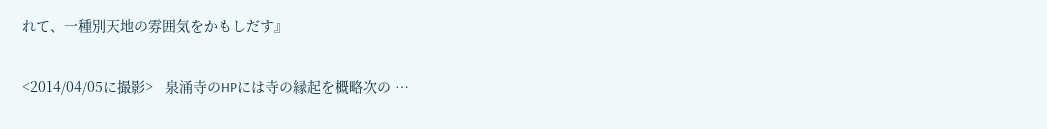れて、一種別天地の雰囲気をかもしだす』

<2014/04/05に撮影>   泉涌寺のHPには寺の縁起を概略次の …